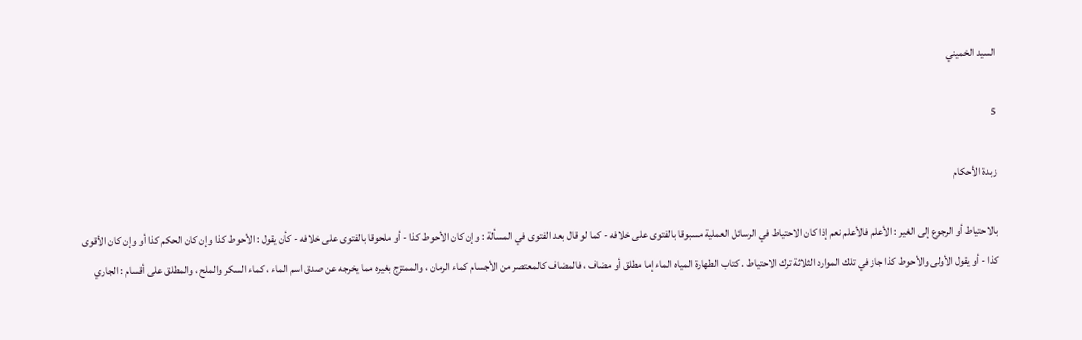السيد الخميني

5

زبدة الأحكام

بالاحتياط أو الرجوع إلى الغير : الأعلم فالأعلم نعم إذا كان الاحتياط في الرسائل العملية مسبوقا بالفتوى على خلافه - كما لو قال بعد الفتوى في المسألة : وإن كان الأحوط كذا - أو ملحوقا بالفتوى على خلافه - كأن يقول : الأحوط كذا وإن كان الحكم كذا أو وإن كان الأقوى كذا - أو يقول الأولى والأحوط كذا جاز في تلك الموارد الثلاثة ترك الاحتياط . كتاب الطهارة المياه الماء إما مطلق أو مضاف ، فالمضاف كالمعتصر من الأجسام كماء الرمان ، والممتزج بغيره مما يخرجه عن صدق اسم الماء ، كماء السكر والملح ، والمطلق على أقسام : الجاري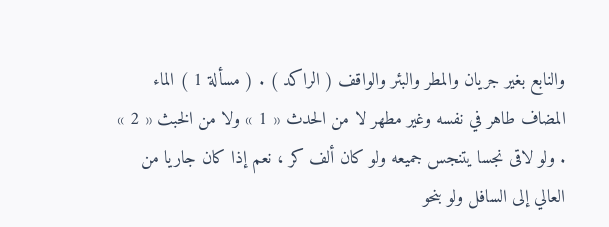والنابع بغير جريان والمطر والبئر والواقف ( الراكد ) . ( مسألة 1 ) الماء المضاف طاهر في نفسه وغير مطهر لا من الحدث « 1 » ولا من الخبث « 2 » . ولو لاقى نجسا يتنجس جميعه ولو كان ألف كر ، نعم إذا كان جاريا من العالي إلى السافل ولو بنحو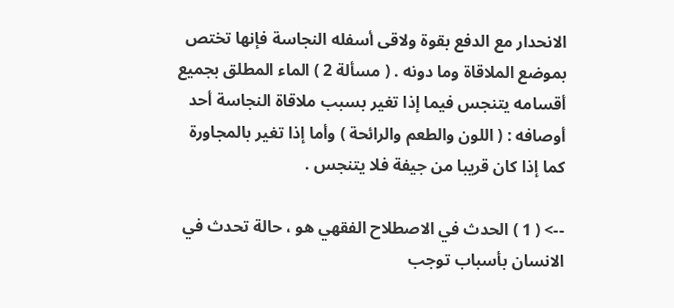الانحدار مع الدفع بقوة ولاقى أسفله النجاسة فإنها تختص بموضع الملاقاة وما دونه . ( مسألة 2 ) الماء المطلق بجميع أقسامه يتنجس فيما إذا تغير بسبب ملاقاة النجاسة أحد أوصافه : ( اللون والطعم والرائحة ) وأما إذا تغير بالمجاورة كما إذا كان قريبا من جيفة فلا يتنجس .

--> ( 1 ) الحدث في الاصطلاح الفقهي هو ، حالة تحدث في الانسان بأسباب توجب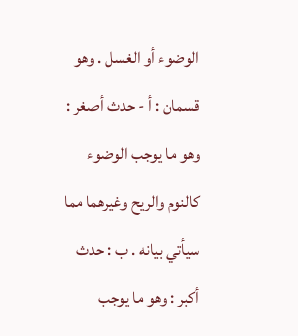الوضوء أو الغسل . وهو قسمان : أ - حدث أصغر : وهو ما يوجب الوضوء كالنوم والريح وغيرهما مما سيأتي بيانه . ب : حدث أكبر : وهو ما يوجب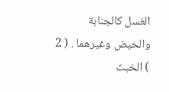الغسل كالجنابة والحيض وغيرهما . ( 2 ) الخبث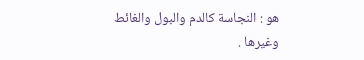هو : النجاسة كالدم والبول والغائط وغيرها .